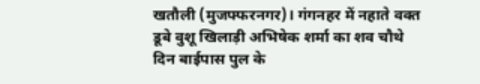खतौली (मुजफ्फरनगर)। गंगनहर में नहाते वक्त डूबे वुशू खिलाड़ी अभिषेक शर्मा का शव चौथे दिन बाईपास पुल के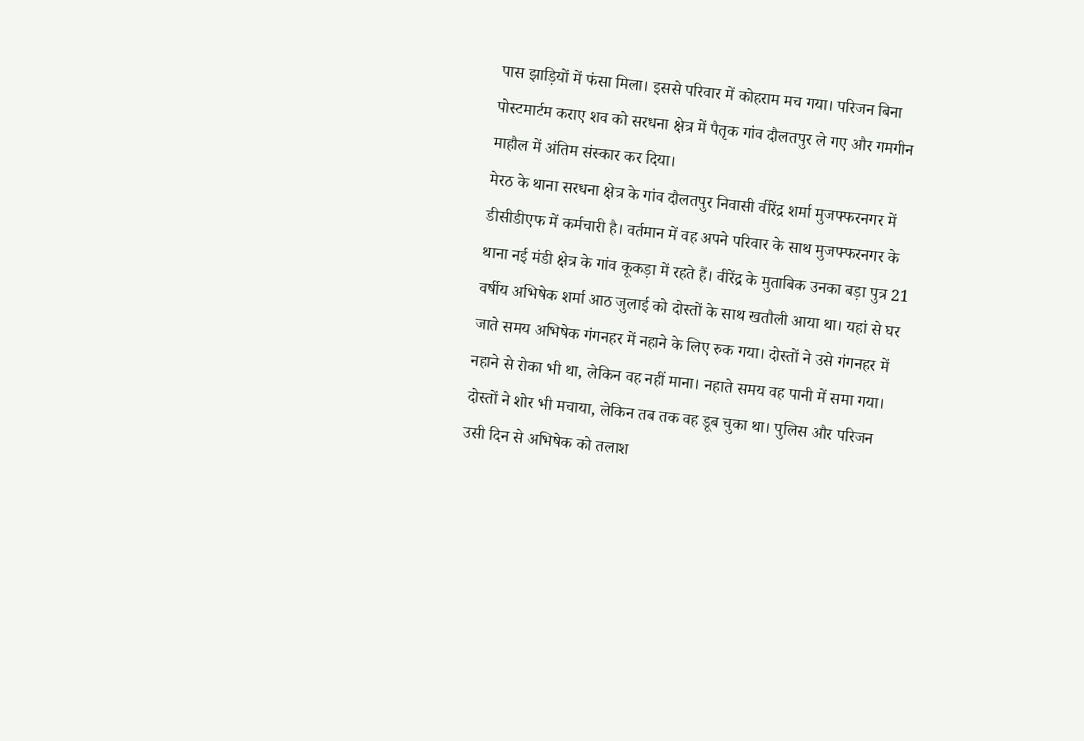पास झाड़ियों में फंसा मिला। इससे परिवार में कोहराम मच गया। परिजन बिना पोस्टमार्टम कराए शव को सरधना क्षेत्र में पैतृक गांव दौलतपुर ले गए और गमगीन माहौल में अंतिम संस्कार कर दिया।
मेरठ के थाना सरधना क्षेत्र के गांव दौलतपुर निवासी वीरेंद्र शर्मा मुजफ्फरनगर में डीसीडीएफ में कर्मचारी है। वर्तमान में वह अपने परिवार के साथ मुजफ्फरनगर के थाना नई मंडी क्षेत्र के गांव कूकड़ा में रहते हैं। वीरेंद्र के मुताबिक उनका बड़ा पुत्र 21 वर्षीय अभिषेक शर्मा आठ जुलाई को दोस्तों के साथ खतौली आया था। यहां से घर जाते समय अभिषेक गंगनहर में नहाने के लिए रुक गया। दोस्तों ने उसे गंगनहर में नहाने से रोका भी था, लेकिन वह नहीं माना। नहाते समय वह पानी में समा गया। दोस्तों ने शोर भी मचाया, लेकिन तब तक वह डूब चुका था। पुलिस और परिजन उसी दिन से अभिषेक को तलाश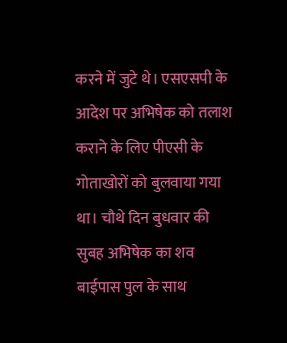करने में जुटे थे। एसएसपी के आदेश पर अभिषेक को तलाश कराने के लिए पीएसी के गोताखोरों को बुलवाया गया था। चौथे दिन बुधवार की सुबह अभिषेक का शव बाईपास पुल के साथ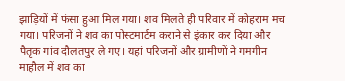झाड़ियों में फंसा हुआ मिल गया। शव मिलते ही परिवार में कोहराम मच गया। परिजनों ने शव का पोस्टमार्टम कराने से इंकार कर दिया और पैतृक गांव दौलतपुर ले गए। यहां परिजनों और ग्रामीणों ने गमगीन माहौल में शव का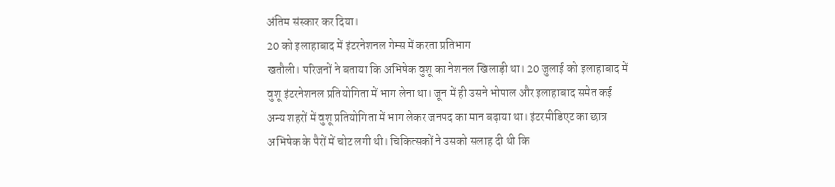अंतिम संस्कार कर दिया।
20 को इलाहाबाद में इंटरनेशनल गेम्स में करता प्रतिभाग
खतौली। परिजनों ने बताया कि अभिषेक वुशू का नेशनल खिलाड़ी था। 20 जुलाई को इलाहाबाद में वुशू इंटरनेशनल प्रतियोगिता में भाग लेना था। जून में ही उसने भोपाल और इलाहाबाद समेत कई अन्य शहरों में वुशू प्रतियोगिता में भाग लेकर जनपद का मान बढ़ाया था। इंटरमीडिएट का छात्र अभिषेक के पैरों में चोट लगी थी। चिकित्सकों ने उसको सलाह दी थी कि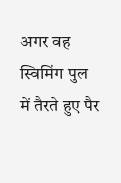अगर वह स्विमिंग पुल में तैरते हुए पैर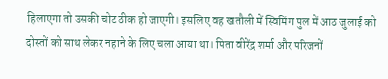हिलाएगा तो उसकी चोट ठीक हो जाएगी। इसलिए वह खतौली में स्विमिंग पुल में आठ जुलाई को दोस्तों को साथ लेकर नहाने के लिए चला आया था। पिता वीरेंद्र शर्मा और परिजनों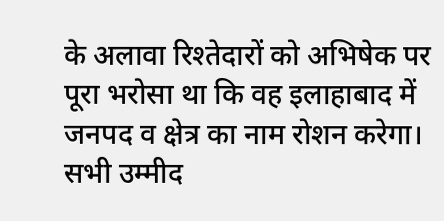के अलावा रिश्तेदारों को अभिषेक पर पूरा भरोसा था कि वह इलाहाबाद में जनपद व क्षेत्र का नाम रोशन करेगा। सभी उम्मीद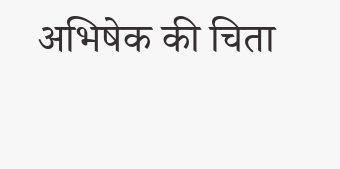अभिषेक की चिता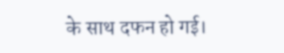के साथ दफन हो गई।